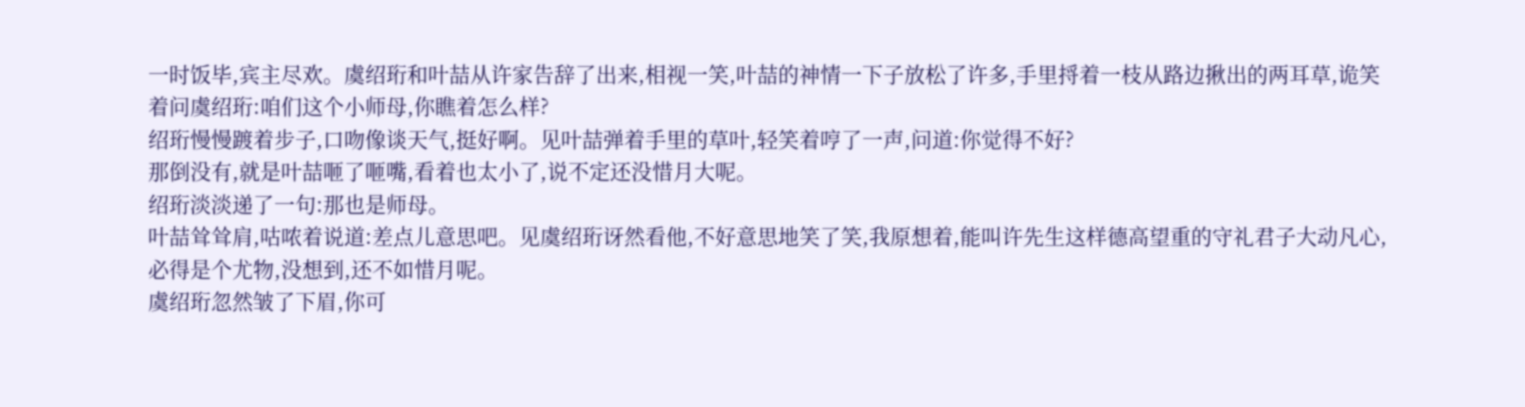一时饭毕,宾主尽欢。虞绍珩和叶喆从许家告辞了出来,相视一笑,叶喆的神情一下子放松了许多,手里捋着一枝从路边揪出的两耳草,诡笑着问虞绍珩:咱们这个小师母,你瞧着怎么样?
绍珩慢慢踱着步子,口吻像谈天气,挺好啊。见叶喆弹着手里的草叶,轻笑着哼了一声,问道:你觉得不好?
那倒没有,就是叶喆咂了咂嘴,看着也太小了,说不定还没惜月大呢。
绍珩淡淡递了一句:那也是师母。
叶喆耸耸肩,咕哝着说道:差点儿意思吧。见虞绍珩讶然看他,不好意思地笑了笑,我原想着,能叫许先生这样德高望重的守礼君子大动凡心,必得是个尤物,没想到,还不如惜月呢。
虞绍珩忽然皱了下眉,你可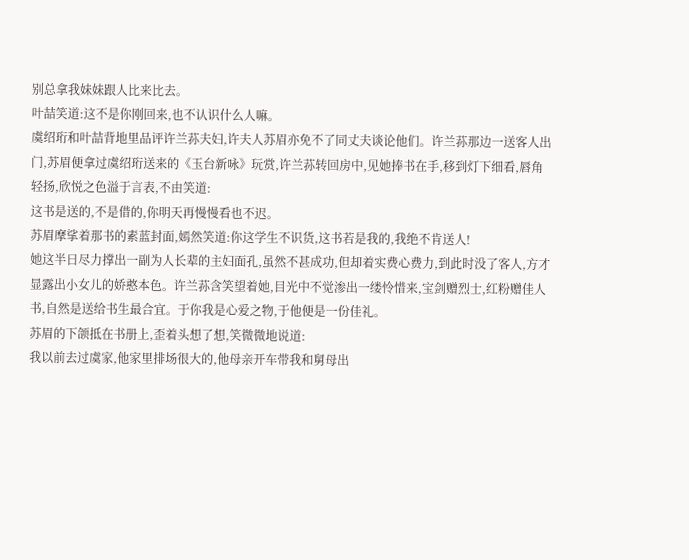别总拿我妹妹跟人比来比去。
叶喆笑道:这不是你刚回来,也不认识什么人嘛。
虞绍珩和叶喆背地里品评许兰荪夫妇,许夫人苏眉亦免不了同丈夫谈论他们。许兰荪那边一送客人出门,苏眉便拿过虞绍珩送来的《玉台新咏》玩赏,许兰荪转回房中,见她捧书在手,移到灯下细看,唇角轻扬,欣悦之色溢于言表,不由笑道:
这书是送的,不是借的,你明天再慢慢看也不迟。
苏眉摩挲着那书的素蓝封面,嫣然笑道:你这学生不识货,这书若是我的,我绝不肯送人!
她这半日尽力撑出一副为人长辈的主妇面孔,虽然不甚成功,但却着实费心费力,到此时没了客人,方才显露出小女儿的娇憨本色。许兰荪含笑望着她,目光中不觉渗出一缕怜惜来,宝剑赠烈士,红粉赠佳人书,自然是送给书生最合宜。于你我是心爱之物,于他便是一份佳礼。
苏眉的下颌抵在书册上,歪着头想了想,笑微微地说道:
我以前去过虞家,他家里排场很大的,他母亲开车带我和舅母出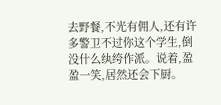去野餐,不光有佣人,还有许多警卫不过你这个学生,倒没什么纨绔作派。说着,盈盈一笑,居然还会下厨。